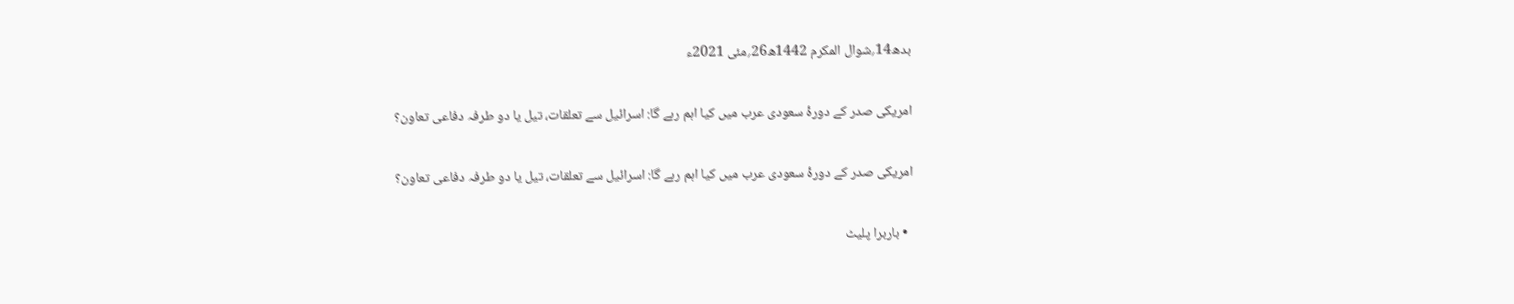بدھ14؍شوال المکرم 1442ھ26؍مئی 2021ء

امریکی صدر کے دورۂ سعودی عرب میں کیا اہم رہے گا: اسرائیل سے تعلقات، تیل یا دو طرفہ دفاعی تعاون؟

امریکی صدر کے دورۂ سعودی عرب میں کیا اہم رہے گا: اسرائیل سے تعلقات، تیل یا دو طرفہ دفاعی تعاون؟

  • باربرا پلیٹ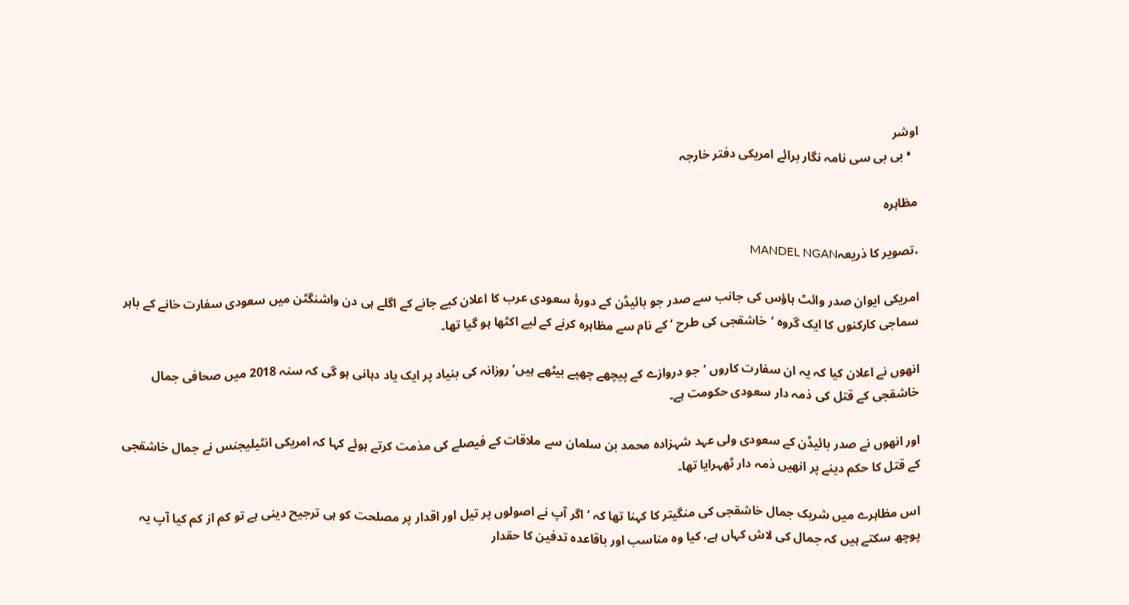اوشر
  • بی بی سی نامہ نگار برائے امریکی دفتر خارجہ

مظاہرہ

،تصویر کا ذریعہMANDEL NGAN

امریکی ایوان صدر وائٹ ہاؤس کی جانب سے صدر جو بائیڈن کے دورۂ سعودی عرب کا اعلان کیے جانے کے اگلے ہی دن واشنگٹن میں سعودی سفارت خانے کے باہر سماجی کارکنوں کا ایک گروہ ‘خاشقجی کی طرح ‘ کے نام سے مظاہرہ کرنے کے لیے اکٹھا ہو گیا تھا۔

انھوں نے اعلان کیا کہ یہ ان سفارت کاروں ‘جو دروازے کے پیچھے چھپے بیٹھے ہیں’ روزانہ کی بنیاد پر ایک یاد دہانی ہو گی کہ سنہ 2018 میں صحافی جمال خاشقجی کے قتل کی ذمہ دار سعودی حکومت ہے۔

اور انھوں نے صدر بائیڈن کے سعودی ولی عہد شہزادہ محمد بن سلمان سے ملاقات کے فیصلے کی مذمت کرتے ہوئے کہا کہ امریکی انٹیلیجنس نے جمال خاشقجی کے قتل کا حکم دینے پر انھیں ذمہ دار ٹھہرایا تھا۔

اس مظاہرے میں شریک جمال خاشقجی کی منگیتر کا کہنا تھا کہ ‘اگر آپ نے اصولوں پر تیل اور اقدار پر مصلحت کو ہی ترجیح دینی ہے تو کم از کم کیا آپ یہ پوچھ سکتے ہیں کہ جمال کی لاش کہاں ہے، کیا وہ مناسب اور باقاعدہ تدفین کا حقدار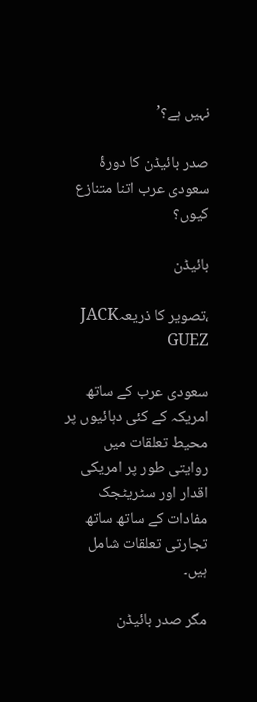نہیں ہے؟’

صدر بائیڈن کا دورۂ سعودی عرب اتنا متنازع کیوں؟

بائیڈن

،تصویر کا ذریعہJACK GUEZ

سعودی عرب کے ساتھ امریکہ کے کئی دہائیوں پر محیط تعلقات میں روایتی طور پر امریکی اقدار اور سٹریٹجک مفادات کے ساتھ ساتھ تجارتی تعلقات شامل ہیں۔

مگر صدر بائیڈن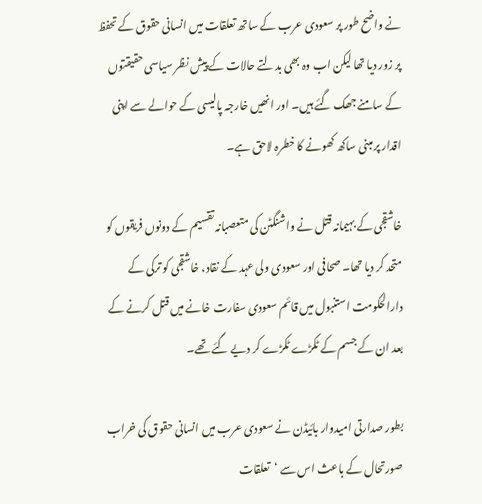نے واضح طور پر سعودی عرب کے ساتھ تعلقات میں انسانی حقوق کے تحفظ پر زور دیا تھا لیکن اب وہ بھی بدلتے حالات کے پیش نظر سیاسی حقیقتوں کے سامنے جھک گئے ہیں۔ اور انھیں خارجہ پالیسی کے حوالے سے اپنی اقدار پر مبنی ساکھ کھونے کا خطرہ لاحق ہے۔

خاشقجی کے بہیمانہ قتل نے واشنگٹن کی متعصبانہ تقسیم کے دونوں فریقوں کو متحد کر دیا تھا۔ صحافی اور سعودی ولی عہد کے نقاد، خاشقجی کو ترکی کے دارالحکومت استنبول میں قائم سعودی سفارت خانے میں قتل کرنے کے بعد ان کے جسم کے ٹکڑے ٹکڑے کر دیے گئے تھے۔

بطور صدارتی امیدوار بائیڈن نے سعودی عرب میں انسانی حقوق کی خراب صورتحال کے باعث اس سے ‘تعلقات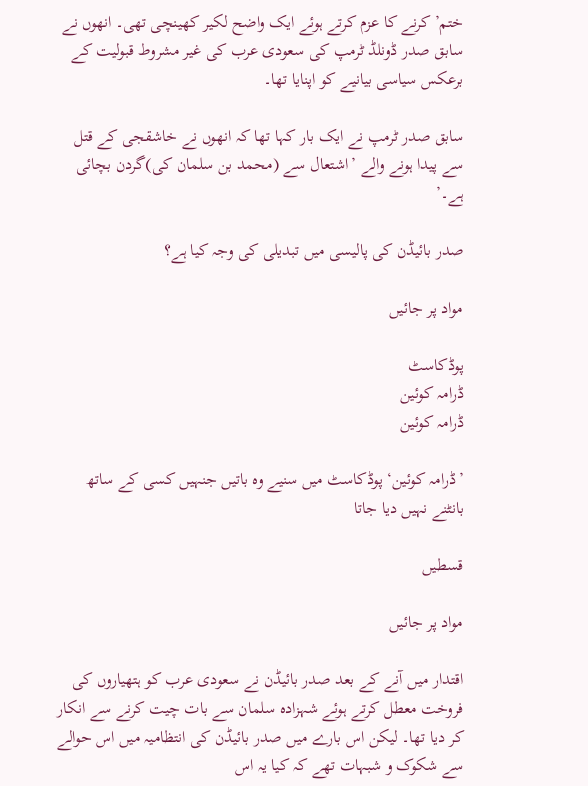ختم’ کرنے کا عزم کرتے ہوئے ایک واضح لکیر کھینچی تھی۔ انھوں نے سابق صدر ڈونلڈ ٹرمپ کی سعودی عرب کی غیر مشروط قبولیت کے برعکس سیاسی بیانیے کو اپنایا تھا۔

سابق صدر ٹرمپ نے ایک بار کہا تھا کہ انھوں نے خاشقجی کے قتل سے پیدا ہونے والے ’اشتعال سے (محمد بن سلمان کی)گردن بچائی ہے۔’

صدر بائیڈن کی پالیسی میں تبدیلی کی وجہ کیا ہے؟

مواد پر جائیں

پوڈکاسٹ
ڈرامہ کوئین
ڈرامہ کوئین

’ڈرامہ کوئین‘ پوڈکاسٹ میں سنیے وہ باتیں جنہیں کسی کے ساتھ بانٹنے نہیں دیا جاتا

قسطیں

مواد پر جائیں

اقتدار میں آنے کے بعد صدر بائیڈن نے سعودی عرب کو ہتھیاروں کی فروخت معطل کرتے ہوئے شہزادہ سلمان سے بات چیت کرنے سے انکار کر دیا تھا۔ لیکن اس بارے میں صدر بائیڈن کی انتظامیہ میں اس حوالے سے شکوک و شبہات تھے کہ کیا یہ اس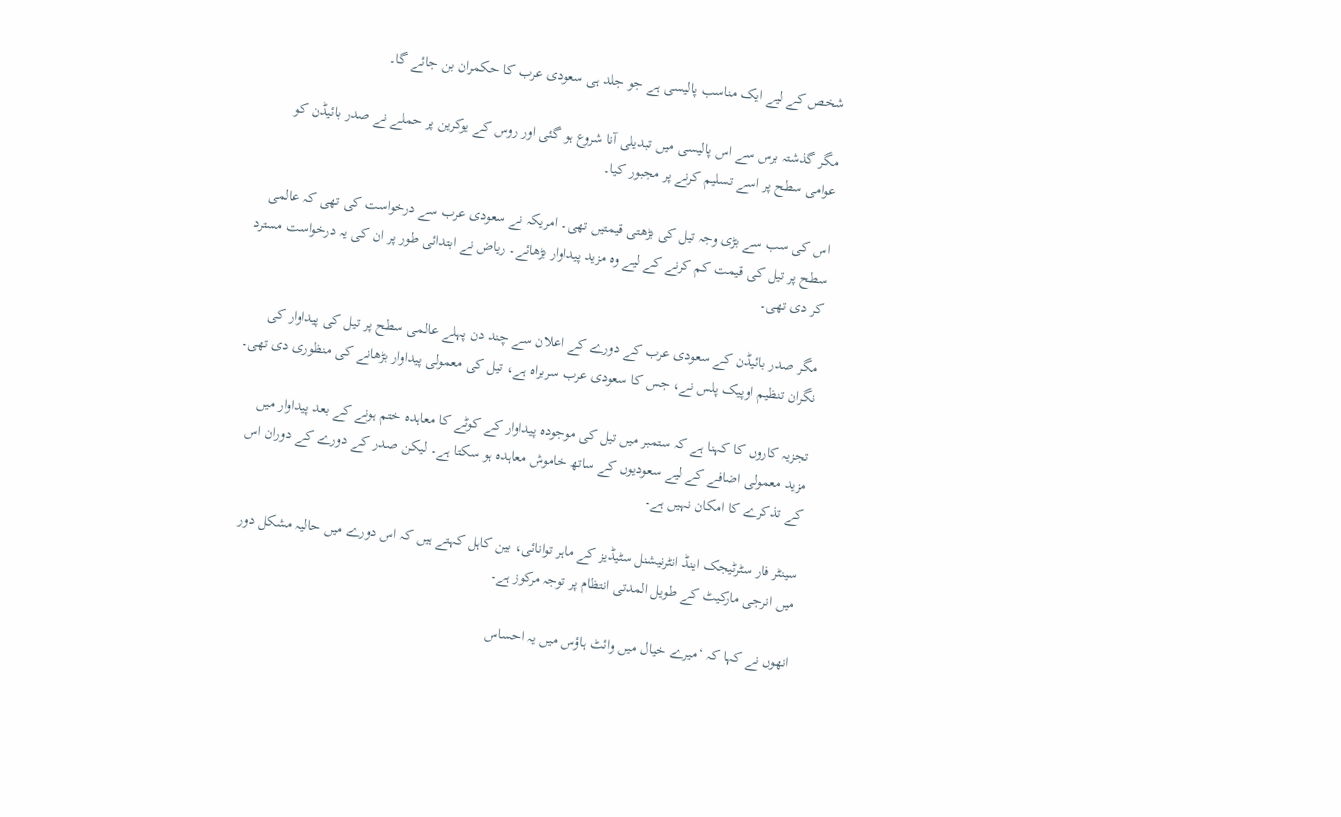شخص کے لیے ایک مناسب پالیسی ہے جو جلد ہی سعودی عرب کا حکمران بن جائے گا۔

مگر گذشتہ برس سے اس پالیسی میں تبدیلی آنا شروع ہو گئی اور روس کے یوکرین پر حملے نے صدر بائیڈن کو عوامی سطح پر اسے تسلیم کرنے پر مجبور کیا۔

اس کی سب سے بڑی وجہ تیل کی بڑھتی قیمتیں تھی۔ امریکہ نے سعودی عرب سے درخواست کی تھی کہ عالمی سطح پر تیل کی قیمت کم کرنے کے لیے وہ مزید پیداوار بڑھائے۔ ریاض نے ابتدائی طور پر ان کی یہ درخواست مسترد کر دی تھی۔

مگر صدر بائیڈن کے سعودی عرب کے دورے کے اعلان سے چند دن پہلے عالمی سطح پر تیل کی پیداوار کی نگران تنظیم اوپیک پلس نے، جس کا سعودی عرب سربراہ ہے، تیل کی معمولی پیداوار بڑھانے کی منظوری دی تھی۔

تجزیہ کاروں کا کہنا ہے کہ ستمبر میں تیل کی موجودہ پیداوار کے کوٹے کا معاہدہ ختم ہونے کے بعد پیداوار میں مزید معمولی اضافے کے لیے سعودیوں کے ساتھ خاموش معاہدہ ہو سکتا ہے۔ لیکن صدر کے دورے کے دوران اس کے تذکرے کا امکان نہیں ہے۔

سینٹر فار سٹرٹیجک اینڈ انٹرنیشنل سٹیڈیز کے ماہر توانائی، بین کاہل کہتے ہیں کہ اس دورے میں حالیہ مشکل دور میں انرجی مارکیٹ کے طویل المدتی انتظام پر توجہ مرکوز ہے۔

انھوں نے کہا کہ ‘میرے خیال میں وائٹ ہاؤس میں یہ احساس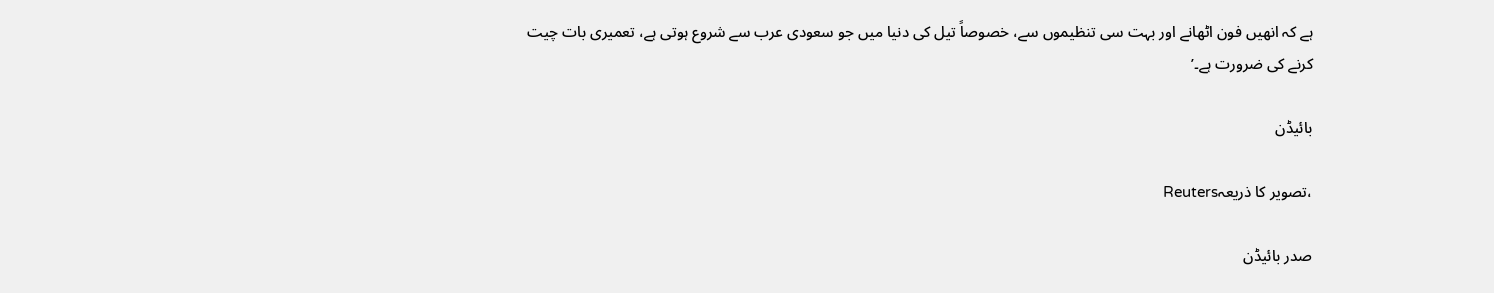ہے کہ انھیں فون اٹھانے اور بہت سی تنظیموں سے، خصوصاً تیل کی دنیا میں جو سعودی عرب سے شروع ہوتی ہے، تعمیری بات چیت کرنے کی ضرورت ہے۔’

بائیڈن

،تصویر کا ذریعہReuters

صدر بائیڈن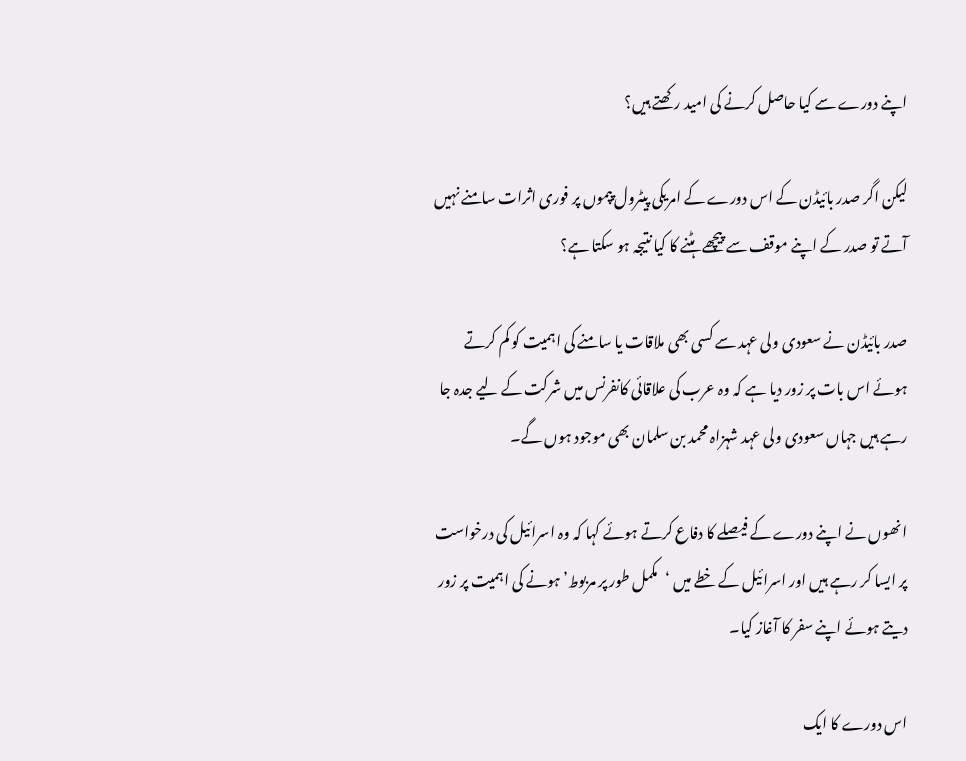اپنے دورے سے کیا حاصل کرنے کی امید رکھتے ہیں؟

لیکن اگر صدر بائیڈن کے اس دورے کے امریکی پیٹرول پپموں پر فوری اثرات سامنے نہیں آتے تو صدر کے اپنے موقف سے پیچھے ہٹنے کا کیا نتیجہ ہو سکتا ہے؟

صدر بائیڈن نے سعودی ولی عہد سے کسی بھی ملاقات یا سامنے کی اہمیت کو کم کرتے ہوئے اس بات پر زور دیا ہے کہ وہ عرب کی علاقائی کانفرنس میں شرکت کے لیے جدہ جا رہے ہیں جہاں سعودی ولی عہد شہزاہ محمد بن سلمان بھی موجود ہوں گے۔

انھوں نے اپنے دورے کے فیصلے کا دفاع کرتے ہوئے کہا کہ وہ اسرائیل کی درخواست پر ایسا کر رہے ہیں اور اسرائیل کے خطے میں ‘مکمل طور پر مربوط’ ہونے کی اہمیت پر زور دیتے ہوئے اپنے سفر کا آغاز کیا۔

اس دورے کا ایک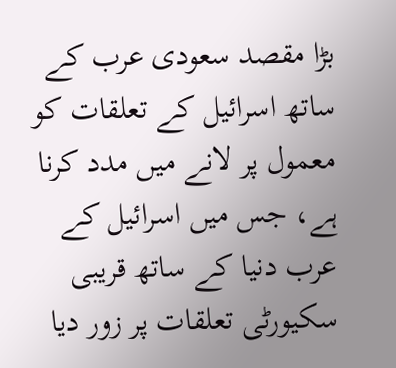بڑا مقصد سعودی عرب کے ساتھ اسرائیل کے تعلقات کو معمول پر لانے میں مدد کرنا ہے، جس میں اسرائیل کے عرب دنیا کے ساتھ قریبی سکیورٹی تعلقات پر زور دیا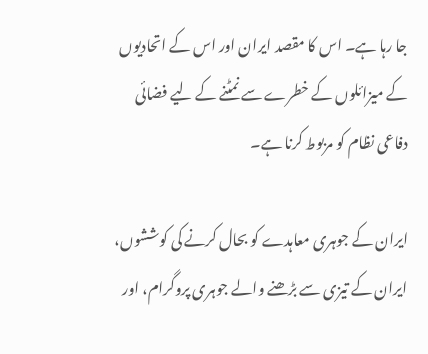جا رہا ہے۔ اس کا مقصد ایران اور اس کے اتحادیوں کے میزائلوں کے خطرے سے نمٹنے کے لیے فضائی دفاعی نظام کو مربوط کرنا ہے۔

ایران کے جوہری معاہدے کو بحال کرنے کی کوششوں، ایران کے تیزی سے بڑھنے والے جوہری پروگرام، اور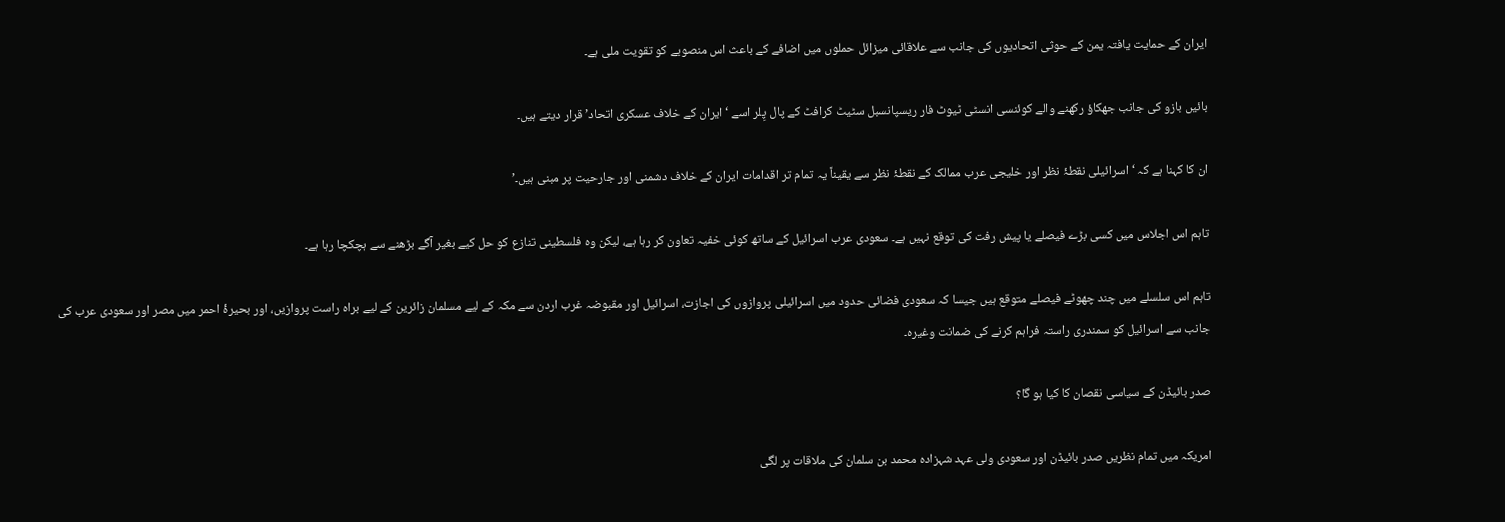ایران کے حمایت یافتہ یمن کے حوثی اتحادیوں کی جانب سے علاقائی میزائل حملوں میں اضافے کے باعث اس منصوبے کو تقویت ملی ہے۔

بائیں بازو کی جانب جھکاؤ رکھنے والے کوئنسی انسٹی ٹیوٹ فار ریسپانسبل سٹیٹ کرافٹ کے پال پِلر اسے ‘ایران کے خلاف عسکری اتحاد’ قرار دیتے ہیں۔

ان کا کہنا ہے کہ ‘اسرائیلی نقطۂ نظر اور خلیجی عرب ممالک کے نقطۂ نظر سے یقیناً یہ تمام تر اقدامات ایران کے خلاف دشمنی اور جارحیت پر مبنی ہیں۔’

تاہم اس اجلاس میں کسی بڑے فیصلے یا پیش رفت کی توقع نہیں ہے۔ سعودی عرب اسرائیل کے ساتھ کوئی خفیہ تعاون کر رہا ہے، لیکن وہ فلسطینی تنازع کو حل کیے بغیر آگے بڑھنے سے ہچکچا رہا ہے۔

تاہم اس سلسلے میں چند چھوٹے فیصلے متوقع ہیں جیسا کہ سعودی فضائی حدود میں اسرائیلی پروازوں کی اجازت، اسرائیل اور مقبوضہ غرب اردن سے مکہ کے لیے مسلمان زائرین کے لیے براہ راست پروازیں، اور بحیرۂ احمر میں مصر اور سعودی عرب کی جانب سے اسرائیل کو سمندری راستہ فراہم کرنے کی ضمانت وغیرہ۔

صدر بائیڈن کے سیاسی نقصان کا کیا ہو گا؟

امریکہ میں تمام نظریں صدر بائیڈن اور سعودی ولی عہد شہزادہ محمد بن سلمان کی ملاقات پر لگی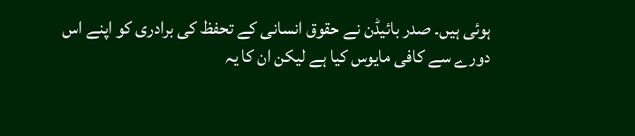ہوئی ہیں۔ صدر بائیڈن نے حقوق انسانی کے تحفظ کی برادری کو اپنے اس دورے سے کافی مایوس کیا ہے لیکن ان کا یہ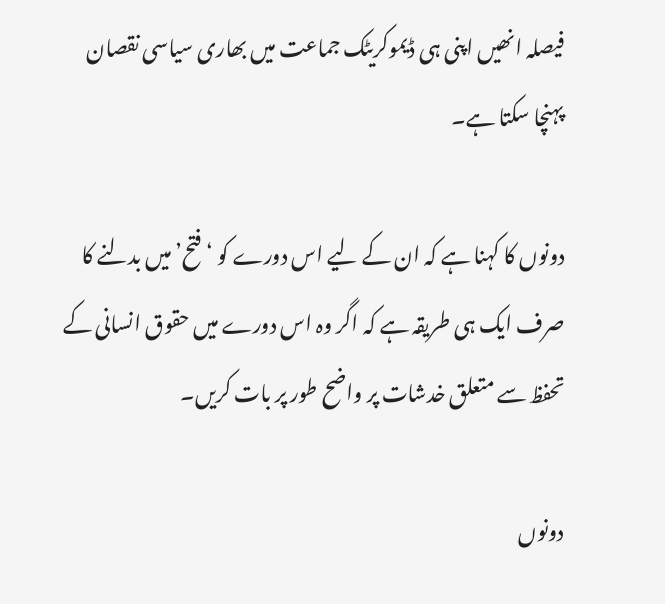فیصلہ انھیں اپنی ہی ڈیموکریٹک جماعت میں بھاری سیاسی نقصان پہنچا سکتا ہے۔

دونوں کا کہنا ہے کہ ان کے لیے اس دورے کو ‘فتح’ میں بدلنے کا صرف ایک ہی طریقہ ہے کہ اگر وہ اس دورے میں حقوق انسانی کے تحفظ سے متعلق خدشات پر واضح طور پر بات کریں۔

دونوں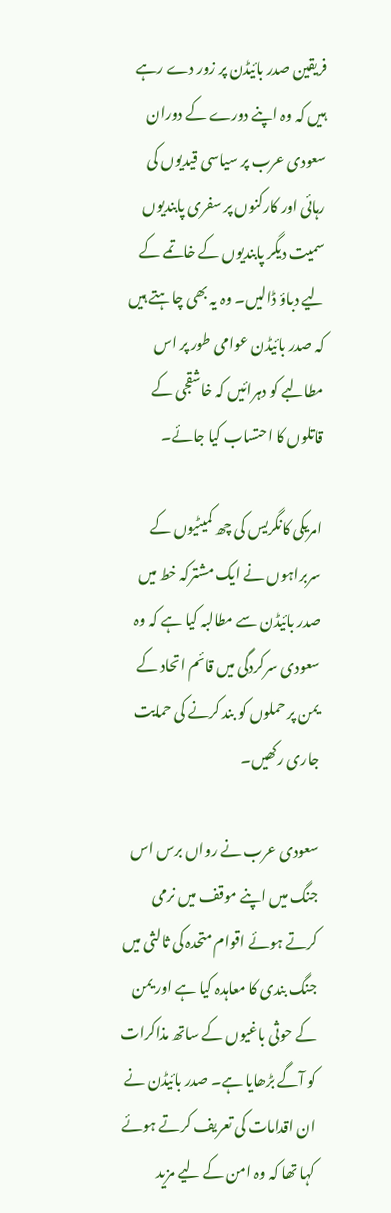فریقین صدر بائیڈن پر زور دے رہے ہیں کہ وہ اپنے دورے کے دوران سعودی عرب پر سیاسی قیدیوں کی رہائی اور کارکنوں پر سفری پابندیوں سمیت دیگر پابندیوں کے خاتمے کے لیے دباؤ ڈالیں۔ وہ یہ بھی چاہتے ہیں کہ صدر بائیڈن عوامی طور پر اس مطالبے کو دہرائیں کہ خاشقجی کے قاتلوں کا احتساب کیا جائے۔

امریکی کانگریس کی چھ کمیٹیوں کے سربراہوں نے ایک مشترکہ خط میں صدر بائیڈن سے مطالبہ کیا ہے کہ وہ سعودی سرکردگی میں قائم اتحاد کے یمن پر حملوں کو بند کرنے کی حمایت جاری رکھیں۔

سعودی عرب نے رواں برس اس جنگ میں اپنے موقف میں نرمی کرتے ہوئے اقوام متحدہ کی ثالثی میں جنگ بندی کا معاہدہ کیا ہے اور یمن کے حوثی باغیوں کے ساتھ مذاکرات کو آگے بڑھایا ہے۔ صدر بائیڈن نے ان اقدامات کی تعریف کرتے ہوئے کہا تھا کہ وہ امن کے لیے مزید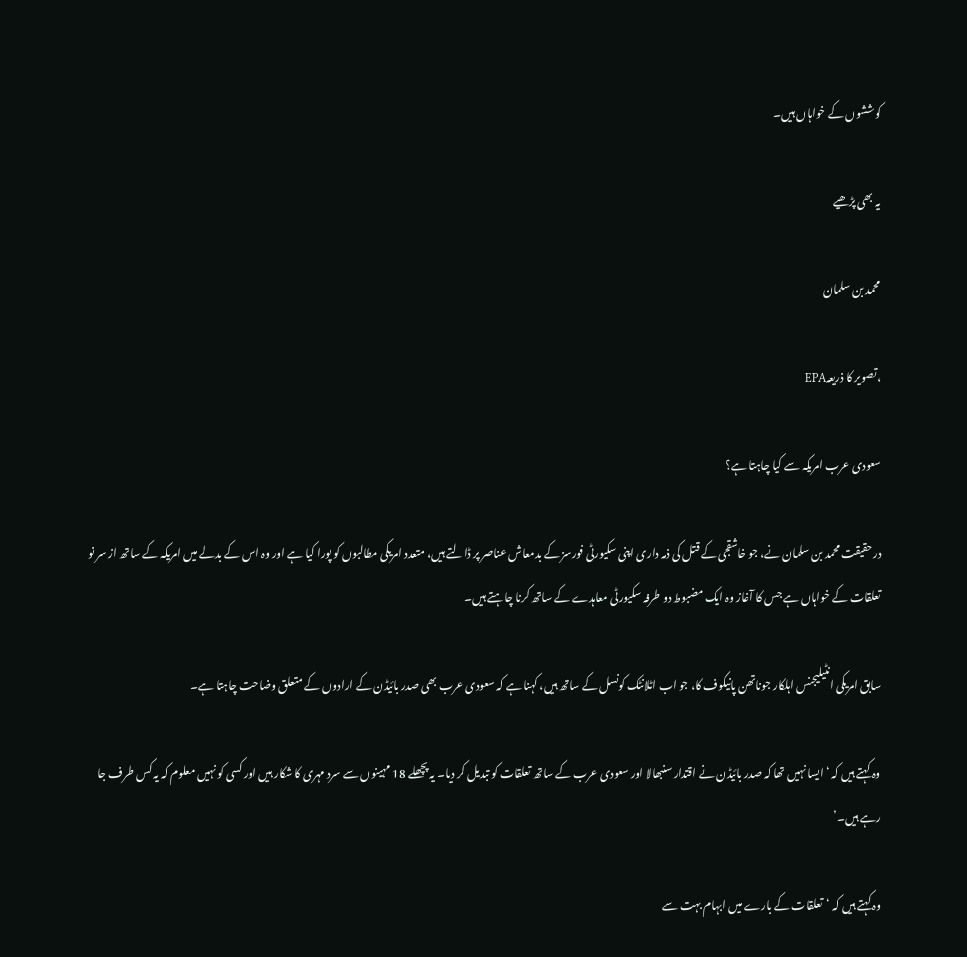کوششوں کے خواہاں ہیں۔

یہ بھی پڑھیے

محمد بن سلمان

،تصویر کا ذریعہEPA

سعودی عرب امریکہ سے کیا چاہتا ہے؟

درحقیقت محمد بن سلمان نے، جو خاشقجی کے قتل کی ذمہ داری اپنی سکیورٹی فورسز کے بدمعاش عناصر پر ڈالتے ہیں، متعدد امریکی مطالبوں کو پورا کیا ہے اور وہ اس کے بدلے میں امریکہ کے ساتھ از سر نو تعلقات کے خواہاں ہے جس کا آغاز وہ ایک مضبوط دو طرفہ سکیورٹی معاہدے کے ساتھ کرنا چاہتے ہیں۔

سابق امریکی انٹیلیجنس اہلکار جوناتھن پانیکوف کا، جو اب اٹلانٹک کونسل کے ساتھ ہیں، کہنا ہے کہ سعودی عرب بھی صدر بائیڈن کے ارادوں کے متعلق وضاحت چاہتا ہے۔

وہ کہتے ہیں کہ ‘ایسا نہیں تھا کہ صدر بائیڈن نے اقتدار سنبھالا اور سعودی عرب کے ساتھ تعلقات کو تبدیل کر دیا۔ یہ پچھلے 18 مہینوں سے سرد مہری کا شکار ہیں اور کسی کو نہیں معلوم کہ یہ کس طرف جا رہے ہیں۔’

وہ کہتے ہیں کہ ‘تعلقات کے بارے میں ابہام بہت سے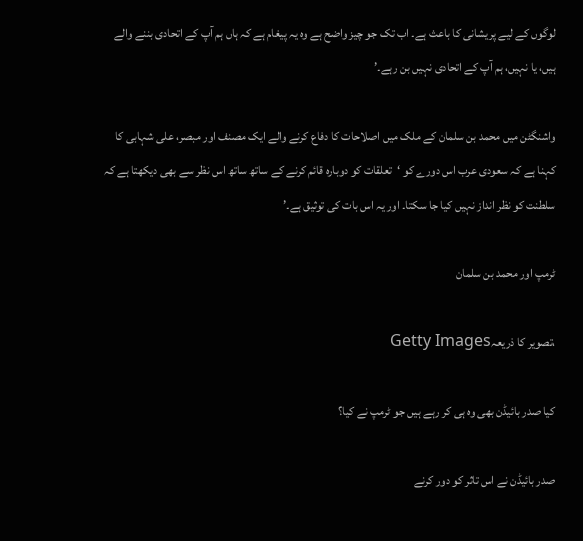لوگوں کے لیے پریشانی کا باعث ہے۔ اب تک جو چیز واضح ہے وہ یہ پیغام ہے کہ ہاں ہم آپ کے اتحادی بننے والے ہیں، یا نہیں، ہم آپ کے اتحادی نہیں بن رہے۔’

واشنگٹن میں محمد بن سلمان کے ملک میں اصلاحات کا دفاع کرنے والے ایک مصنف اور مبصر، علی شہابی کا کہنا ہے کہ سعودی عرب اس دورے کو ‘تعلقات کو دوبارہ قائم کرنے کے ساتھ ساتھ اس نظر سے بھی دیکھتا ہے کہ سلطنت کو نظر انداز نہیں کیا جا سکتا۔ اور یہ اس بات کی توثیق ہے۔’

ٹرمپ اور محمد بن سلمان

،تصویر کا ذریعہGetty Images

کیا صدر بائیڈن بھی وہ ہی کر رہے ہیں جو ٹرمپ نے کیا؟

صدر بائیڈن نے اس تاثر کو دور کرنے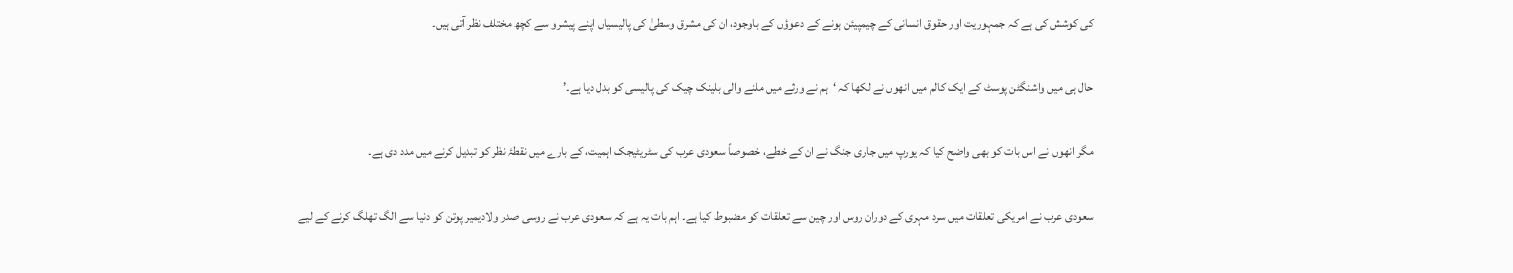کی کوشش کی ہے کہ جمہوریت اور حقوق انسانی کے چیمپیئن ہونے کے دعوؤں کے باوجود، ان کی مشرق وسطیٰ کی پالیسیاں اپنے پیشرو سے کچھ مختلف نظر آتی ہیں۔

حال ہی میں واشنگٹن پوسٹ کے ایک کالم میں انھوں نے لکھا کہ ‘ہم نے ورثے میں ملنے والی بلینک چیک کی پالیسی کو بدل دیا ہے۔’

مگر انھوں نے اس بات کو بھی واضح کیا کہ یورپ میں جاری جنگ نے ان کے خطے، خصوصاً سعودی عرب کی سٹریٹیجک اہمیت، کے بارے میں نقطۂ نظر کو تبدیل کرنے میں مدد دی ہے۔

سعودی عرب نے امریکی تعلقات میں سرد مہری کے دوران روس اور چین سے تعلقات کو مضبوط کیا ہے۔ اہم بات یہ ہے کہ سعودی عرب نے روسی صدر ولادیمیر پوتن کو دنیا سے الگ تھلگ کرنے کے لیے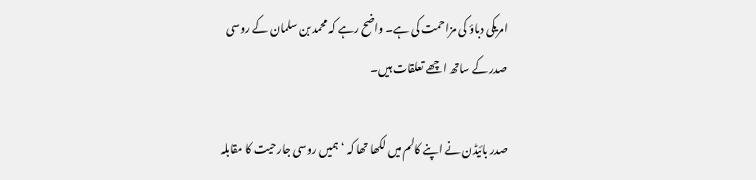امریکی دباؤ کی مزاحمت کی ہے۔ واضح رہے کہ محمد بن سلمان کے روسی صدر کے ساتھ اچھے تعلقات ہیں۔

صدر بائیڈن نے اپنے کالم میں لکھا تھا کہ ‘ہمیں روسی جارحیت کا مقابلہ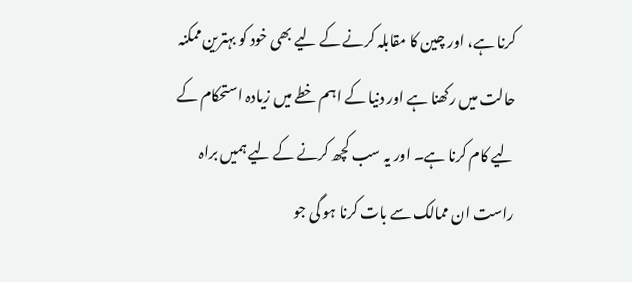کرنا ہے، اور چین کا مقابلہ کرنے کے لیے بھی خود کو بہترین ممکنہ حالت میں رکھنا ہے اور دنیا کے اہم خطے میں زیادہ استحکام کے لیے کام کرنا ہے۔ اور یہ سب کچھ کرنے کے لیے ہمیں براہ راست ان ممالک سے بات کرنا ہو گی جو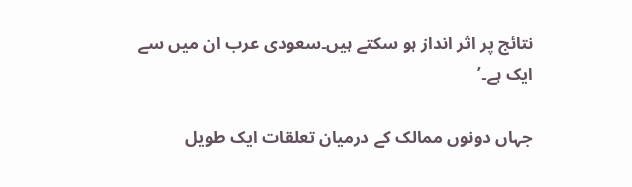نتائج پر اثر انداز ہو سکتے ہیں۔سعودی عرب ان میں سے ایک ہے۔’

جہاں دونوں ممالک کے درمیان تعلقات ایک طویل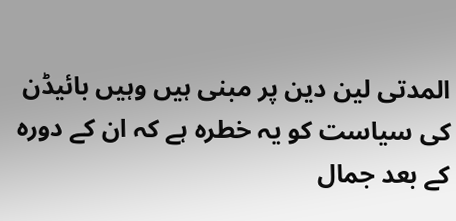المدتی لین دین پر مبنی ہیں وہیں بائیڈن کی سیاست کو یہ خطرہ ہے کہ ان کے دورہ کے بعد جمال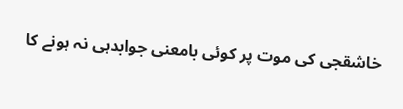خاشقجی کی موت پر کوئی بامعنی جوابدہی نہ ہونے کا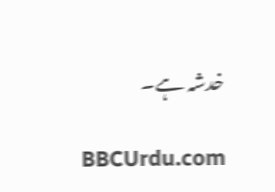خدشہ ہے۔

BBCUrdu.com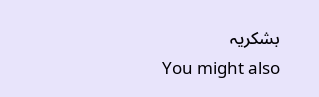بشکریہ
You might also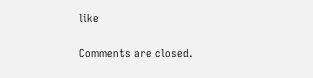like

Comments are closed.